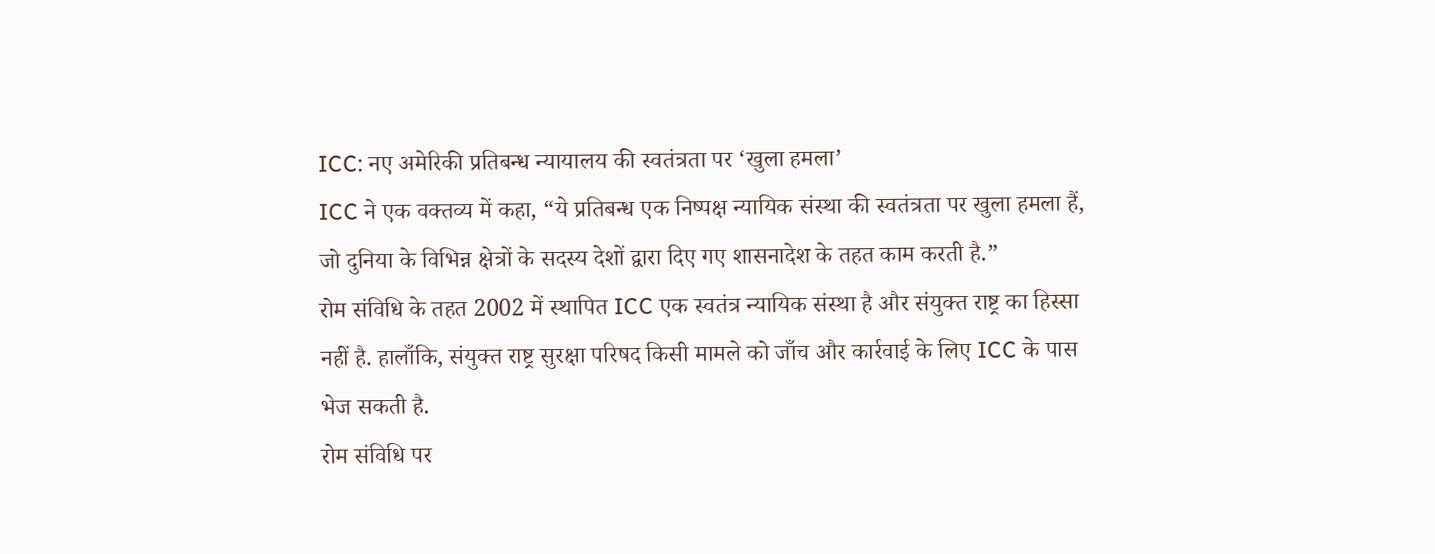ICC: नए अमेरिकी प्रतिबन्ध न्यायालय की स्वतंत्रता पर ‘खुला हमला’
ICC ने एक वक्तव्य में कहा, “ये प्रतिबन्ध एक निष्पक्ष न्यायिक संस्था की स्वतंत्रता पर खुला हमला हैं, जो दुनिया के विभिन्न क्षेत्रों के सदस्य देशों द्वारा दिए गए शासनादेश के तहत काम करती है.”
रोम संविधि के तहत 2002 में स्थापित ICC एक स्वतंत्र न्यायिक संस्था है और संयुक्त राष्ट्र का हिस्सा नहीं है. हालाँकि, संयुक्त राष्ट्र सुरक्षा परिषद किसी मामले को जाँच और कार्रवाई के लिए ICC के पास भेज सकती है.
रोम संविधि पर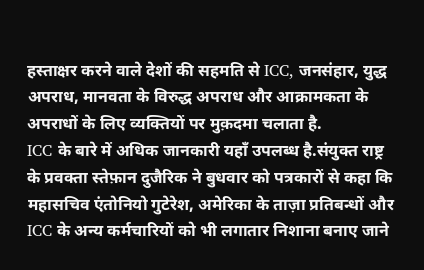हस्ताक्षर करने वाले देशों की सहमति से ICC, जनसंहार, युद्ध अपराध, मानवता के विरुद्ध अपराध और आक्रामकता के अपराधों के लिए व्यक्तियों पर मुक़दमा चलाता है.
ICC के बारे में अधिक जानकारी यहाँ उपलब्ध है.संयुक्त राष्ट्र के प्रवक्ता स्तेफ़ान दुजैरिक ने बुधवार को पत्रकारों से कहा कि महासचिव एंतोनियो गुटेरेश, अमेरिका के ताज़ा प्रतिबन्धों और ICC के अन्य कर्मचारियों को भी लगातार निशाना बनाए जाने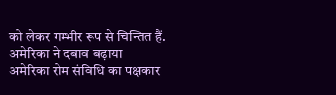को लेकर गम्भीर रूप से चिन्तित हैं.
अमेरिका ने दबाव बढ़ाया
अमेरिका रोम संविधि का पक्षकार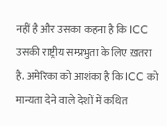नहीं है और उसका कहना है कि ICC उसकी राष्ट्रीय सम्प्रभुता के लिए ख़तरा है. अमेरिका को आशंका है कि ICC को मान्यता देने वाले देशों में कथित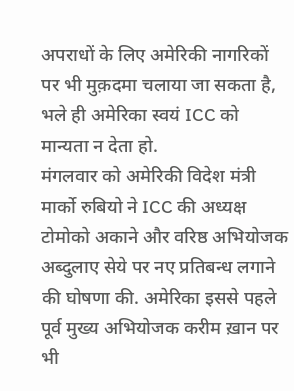अपराधों के लिए अमेरिकी नागरिकों पर भी मुक़दमा चलाया जा सकता है, भले ही अमेरिका स्वयं ICC को मान्यता न देता हो.
मंगलवार को अमेरिकी विदेश मंत्री मार्को रुबियो ने ICC की अध्यक्ष टोमोको अकाने और वरिष्ठ अभियोजक अब्दुलाए सेये पर नए प्रतिबन्ध लगाने की घोषणा की. अमेरिका इससे पहले पूर्व मुख्य अभियोजक करीम ख़ान पर भी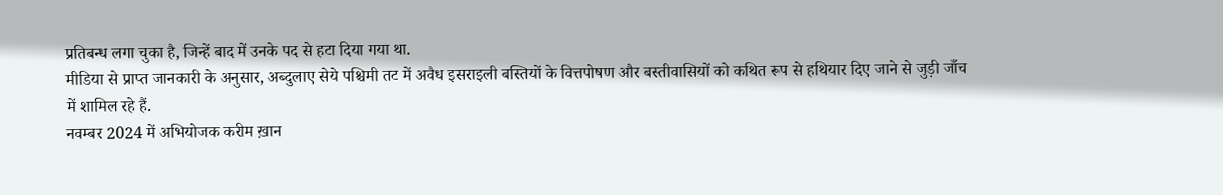प्रतिबन्ध लगा चुका है, जिन्हें बाद में उनके पद से हटा दिया गया था.
मीडिया से प्राप्त जानकारी के अनुसार, अब्दुलाए सेये पश्चिमी तट में अवैध इसराइली बस्तियों के वित्तपोषण और बस्तीवासियों को कथित रूप से हथियार दिए जाने से जुड़ी जाँच में शामिल रहे हैं.
नवम्बर 2024 में अभियोजक करीम ख़ान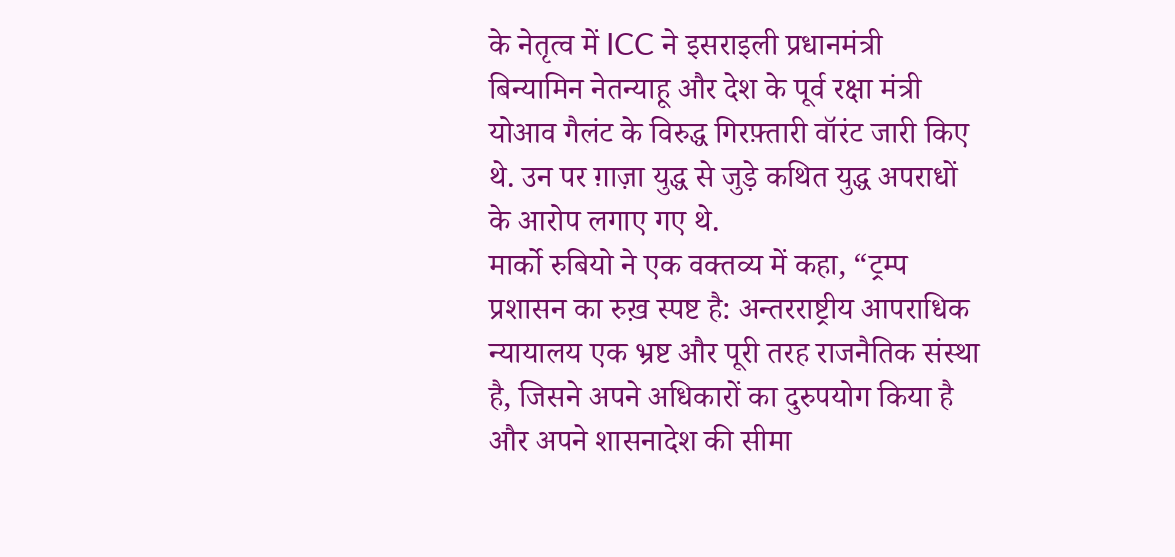के नेतृत्व में ICC ने इसराइली प्रधानमंत्री बिन्यामिन नेतन्याहू और देश के पूर्व रक्षा मंत्री योआव गैलंट के विरुद्ध गिरफ़्तारी वॉरंट जारी किए थे. उन पर ग़ाज़ा युद्ध से जुड़े कथित युद्ध अपराधों के आरोप लगाए गए थे.
मार्को रुबियो ने एक वक्तव्य में कहा, “ट्रम्प प्रशासन का रुख़ स्पष्ट है: अन्तरराष्ट्रीय आपराधिक न्यायालय एक भ्रष्ट और पूरी तरह राजनैतिक संस्था है, जिसने अपने अधिकारों का दुरुपयोग किया है और अपने शासनादेश की सीमा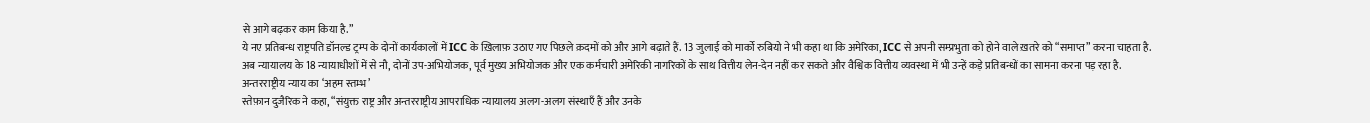से आगे बढ़कर काम किया है.”
ये नए प्रतिबन्ध राष्ट्रपति डॉनल्ड ट्रम्प के दोनों कार्यकालों में ICC के ख़िलाफ़ उठाए गए पिछले क़दमों को और आगे बढ़ाते हैं. 13 जुलाई को मार्को रुबियो ने भी कहा था कि अमेरिका, ICC से अपनी सम्प्रभुता को होने वाले ख़तरे को “समाप्त” करना चाहता है.
अब न्यायालय के 18 न्यायाधीशों में से नौ, दोनों उप-अभियोजक, पूर्व मुख्य अभियोजक और एक कर्मचारी अमेरिकी नागरिकों के साथ वित्तीय लेन-देन नहीं कर सकते और वैश्विक वित्तीय व्यवस्था में भी उन्हें कड़े प्रतिबन्धों का सामना करना पड़ रहा है.
अन्तरराष्ट्रीय न्याय का ‘अहम स्तम्भ’
स्तेफ़ान दुजैरिक ने कहा, “संयुक्त राष्ट्र और अन्तरराष्ट्रीय आपराधिक न्यायालय अलग-अलग संस्थाएँ हैं और उनके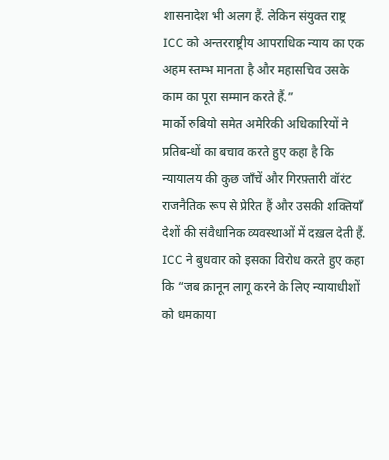शासनादेश भी अलग हैं. लेकिन संयुक्त राष्ट्र ICC को अन्तरराष्ट्रीय आपराधिक न्याय का एक अहम स्तम्भ मानता है और महासचिव उसके काम का पूरा सम्मान करते हैं.”
मार्को रुबियो समेत अमेरिकी अधिकारियों ने प्रतिबन्धों का बचाव करते हुए कहा है कि न्यायालय की कुछ जाँचें और गिरफ़्तारी वॉरंट राजनैतिक रूप से प्रेरित हैं और उसकी शक्तियाँ देशों की संवैधानिक व्यवस्थाओं में दख़ल देती हैं.
ICC ने बुधवार को इसका विरोध करते हुए कहा कि “जब क़ानून लागू करने के लिए न्यायाधीशों को धमकाया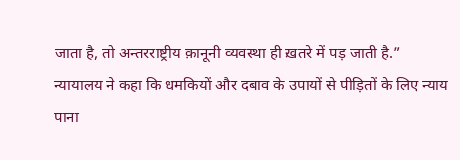जाता है, तो अन्तरराष्ट्रीय क़ानूनी व्यवस्था ही ख़तरे में पड़ जाती है.”
न्यायालय ने कहा कि धमकियों और दबाव के उपायों से पीड़ितों के लिए न्याय पाना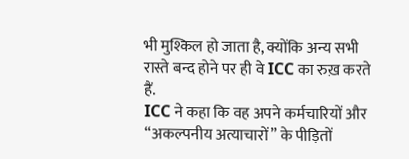भी मुश्किल हो जाता है, क्योंकि अन्य सभी रास्ते बन्द होने पर ही वे ICC का रुख़ करते हैं.
ICC ने कहा कि वह अपने कर्मचारियों और “अकल्पनीय अत्याचारों” के पीड़ितों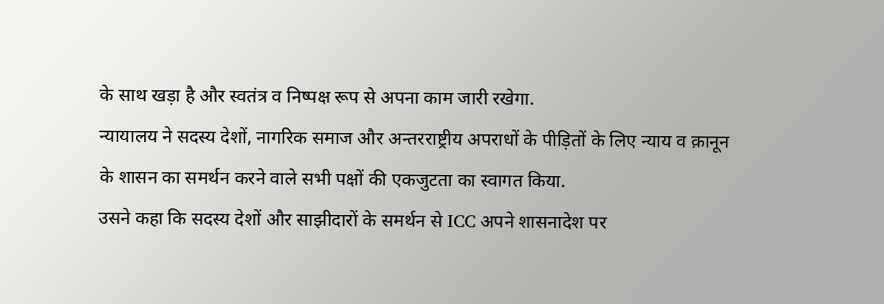के साथ खड़ा है और स्वतंत्र व निष्पक्ष रूप से अपना काम जारी रखेगा.
न्यायालय ने सदस्य देशों, नागरिक समाज और अन्तरराष्ट्रीय अपराधों के पीड़ितों के लिए न्याय व क़ानून के शासन का समर्थन करने वाले सभी पक्षों की एकजुटता का स्वागत किया.
उसने कहा कि सदस्य देशों और साझीदारों के समर्थन से ICC अपने शासनादेश पर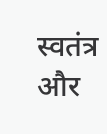स्वतंत्र और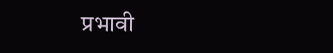प्रभावी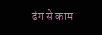ढंग से काम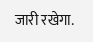जारी रखेगा.